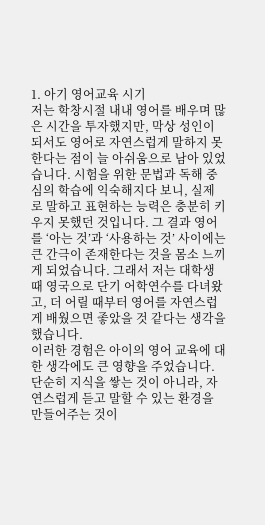1. 아기 영어교육 시기
저는 학창시절 내내 영어를 배우며 많은 시간을 투자했지만, 막상 성인이 되서도 영어로 자연스럽게 말하지 못한다는 점이 늘 아쉬움으로 남아 있었습니다. 시험을 위한 문법과 독해 중심의 학습에 익숙해지다 보니, 실제로 말하고 표현하는 능력은 충분히 키우지 못했던 것입니다. 그 결과 영어를 ‘아는 것’과 ‘사용하는 것’ 사이에는 큰 간극이 존재한다는 것을 몸소 느끼게 되었습니다. 그래서 저는 대학생 때 영국으로 단기 어학연수를 다녀왔고, 더 어릴 때부터 영어를 자연스럽게 배웠으면 좋았을 것 같다는 생각을 했습니다.
이러한 경험은 아이의 영어 교육에 대한 생각에도 큰 영향을 주었습니다. 단순히 지식을 쌓는 것이 아니라, 자연스럽게 듣고 말할 수 있는 환경을 만들어주는 것이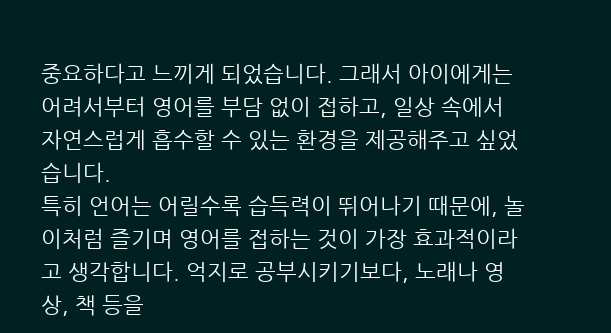중요하다고 느끼게 되었습니다. 그래서 아이에게는 어려서부터 영어를 부담 없이 접하고, 일상 속에서 자연스럽게 흡수할 수 있는 환경을 제공해주고 싶었습니다.
특히 언어는 어릴수록 습득력이 뛰어나기 때문에, 놀이처럼 즐기며 영어를 접하는 것이 가장 효과적이라고 생각합니다. 억지로 공부시키기보다, 노래나 영상, 책 등을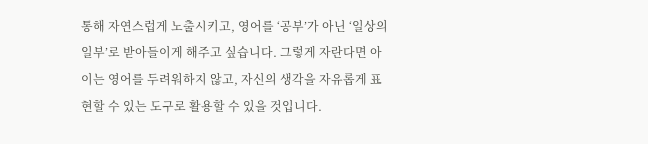통해 자연스럽게 노출시키고, 영어를 ‘공부’가 아닌 ‘일상의 일부’로 받아들이게 해주고 싶습니다. 그렇게 자란다면 아이는 영어를 두려워하지 않고, 자신의 생각을 자유롭게 표현할 수 있는 도구로 활용할 수 있을 것입니다.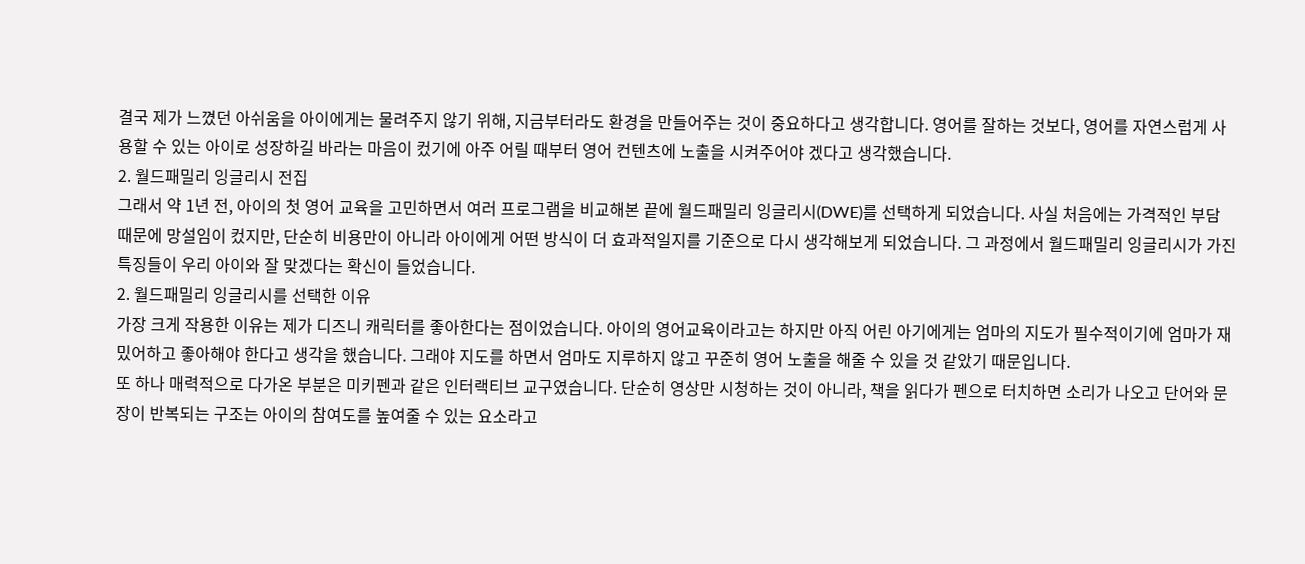결국 제가 느꼈던 아쉬움을 아이에게는 물려주지 않기 위해, 지금부터라도 환경을 만들어주는 것이 중요하다고 생각합니다. 영어를 잘하는 것보다, 영어를 자연스럽게 사용할 수 있는 아이로 성장하길 바라는 마음이 컸기에 아주 어릴 때부터 영어 컨텐츠에 노출을 시켜주어야 겠다고 생각했습니다.
2. 월드패밀리 잉글리시 전집
그래서 약 1년 전, 아이의 첫 영어 교육을 고민하면서 여러 프로그램을 비교해본 끝에 월드패밀리 잉글리시(DWE)를 선택하게 되었습니다. 사실 처음에는 가격적인 부담 때문에 망설임이 컸지만, 단순히 비용만이 아니라 아이에게 어떤 방식이 더 효과적일지를 기준으로 다시 생각해보게 되었습니다. 그 과정에서 월드패밀리 잉글리시가 가진 특징들이 우리 아이와 잘 맞겠다는 확신이 들었습니다.
2. 월드패밀리 잉글리시를 선택한 이유
가장 크게 작용한 이유는 제가 디즈니 캐릭터를 좋아한다는 점이었습니다. 아이의 영어교육이라고는 하지만 아직 어린 아기에게는 엄마의 지도가 필수적이기에 엄마가 재밌어하고 좋아해야 한다고 생각을 했습니다. 그래야 지도를 하면서 엄마도 지루하지 않고 꾸준히 영어 노출을 해줄 수 있을 것 같았기 때문입니다.
또 하나 매력적으로 다가온 부분은 미키펜과 같은 인터랙티브 교구였습니다. 단순히 영상만 시청하는 것이 아니라, 책을 읽다가 펜으로 터치하면 소리가 나오고 단어와 문장이 반복되는 구조는 아이의 참여도를 높여줄 수 있는 요소라고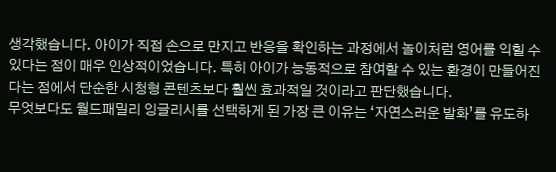생각했습니다. 아이가 직접 손으로 만지고 반응을 확인하는 과정에서 놀이처럼 영어를 익힐 수 있다는 점이 매우 인상적이었습니다. 특히 아이가 능동적으로 참여할 수 있는 환경이 만들어진다는 점에서 단순한 시청형 콘텐츠보다 훨씬 효과적일 것이라고 판단했습니다.
무엇보다도 월드패밀리 잉글리시를 선택하게 된 가장 큰 이유는 ‘자연스러운 발화’를 유도하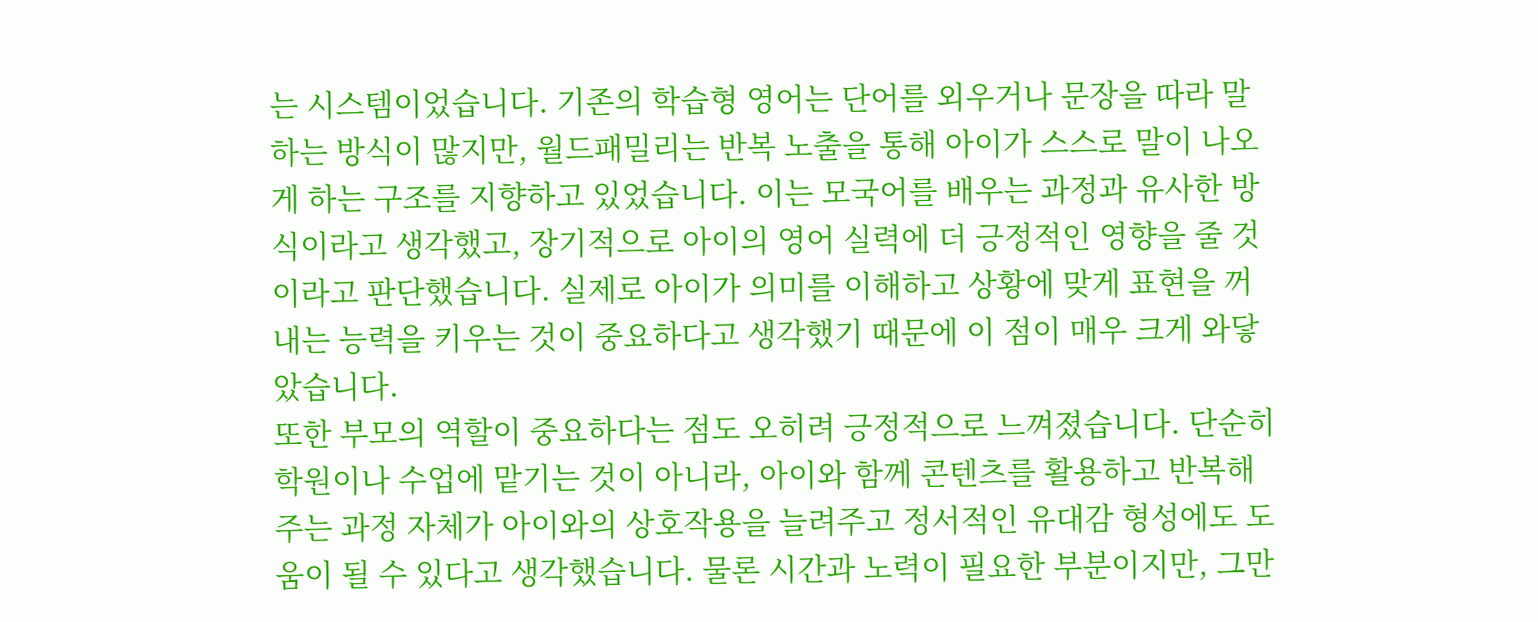는 시스템이었습니다. 기존의 학습형 영어는 단어를 외우거나 문장을 따라 말하는 방식이 많지만, 월드패밀리는 반복 노출을 통해 아이가 스스로 말이 나오게 하는 구조를 지향하고 있었습니다. 이는 모국어를 배우는 과정과 유사한 방식이라고 생각했고, 장기적으로 아이의 영어 실력에 더 긍정적인 영향을 줄 것이라고 판단했습니다. 실제로 아이가 의미를 이해하고 상황에 맞게 표현을 꺼내는 능력을 키우는 것이 중요하다고 생각했기 때문에 이 점이 매우 크게 와닿았습니다.
또한 부모의 역할이 중요하다는 점도 오히려 긍정적으로 느껴졌습니다. 단순히 학원이나 수업에 맡기는 것이 아니라, 아이와 함께 콘텐츠를 활용하고 반복해주는 과정 자체가 아이와의 상호작용을 늘려주고 정서적인 유대감 형성에도 도움이 될 수 있다고 생각했습니다. 물론 시간과 노력이 필요한 부분이지만, 그만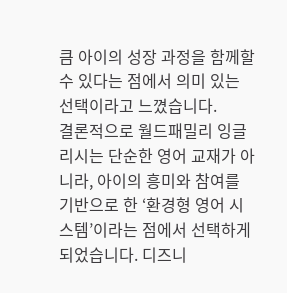큼 아이의 성장 과정을 함께할 수 있다는 점에서 의미 있는 선택이라고 느꼈습니다.
결론적으로 월드패밀리 잉글리시는 단순한 영어 교재가 아니라, 아이의 흥미와 참여를 기반으로 한 ‘환경형 영어 시스템’이라는 점에서 선택하게 되었습니다. 디즈니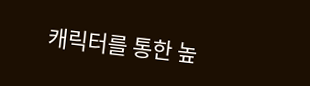캐릭터를 통한 높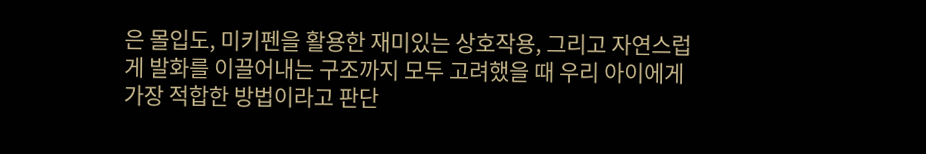은 몰입도, 미키펜을 활용한 재미있는 상호작용, 그리고 자연스럽게 발화를 이끌어내는 구조까지 모두 고려했을 때 우리 아이에게 가장 적합한 방법이라고 판단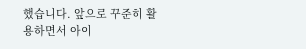했습니다. 앞으로 꾸준히 활용하면서 아이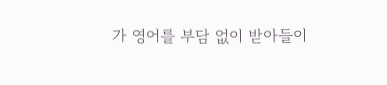가 영어를 부담 없이 받아들이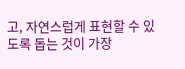고, 자연스럽게 표현할 수 있도록 돕는 것이 가장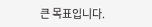큰 목표입니다.